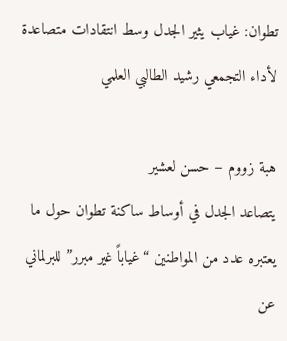تطوان: غياب يثير الجدل وسط انتقادات متصاعدة لأداء التجمعي رشيد الطالبي العلمي

هبة زووم – حسن لعشير
يتصاعد الجدل في أوساط ساكنة تطوان حول ما يعتبره عدد من المواطنين “غياباً غير مبرر” للبرلماني عن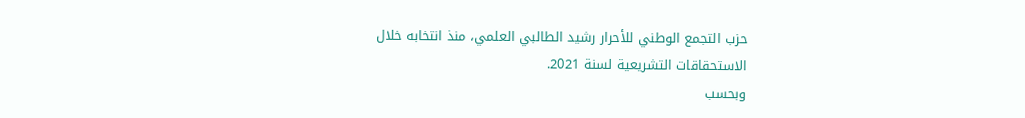حزب التجمع الوطني للأحرار رشيد الطالبي العلمي، منذ انتخابه خلال الاستحقاقات التشريعية لسنة 2021.
وبحسب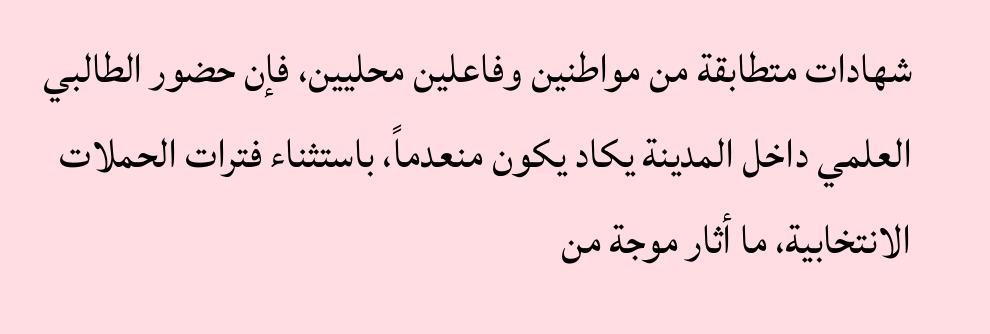شهادات متطابقة من مواطنين وفاعلين محليين، فإن حضور الطالبي العلمي داخل المدينة يكاد يكون منعدماً، باستثناء فترات الحملات الانتخابية، ما أثار موجة من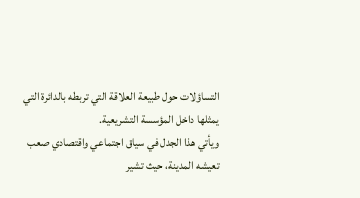التساؤلات حول طبيعة العلاقة التي تربطه بالدائرة التي يمثلها داخل المؤسسة التشريعية.
ويأتي هذا الجدل في سياق اجتماعي واقتصادي صعب تعيشه المدينة، حيث تشير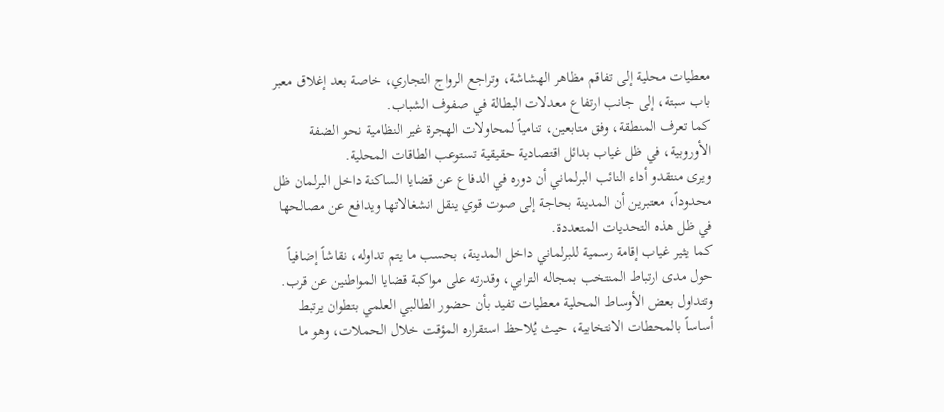معطيات محلية إلى تفاقم مظاهر الهشاشة، وتراجع الرواج التجاري، خاصة بعد إغلاق معبر باب سبتة، إلى جانب ارتفاع معدلات البطالة في صفوف الشباب.
كما تعرف المنطقة، وفق متابعين، تنامياً لمحاولات الهجرة غير النظامية نحو الضفة الأوروبية، في ظل غياب بدائل اقتصادية حقيقية تستوعب الطاقات المحلية.
ويرى منتقدو أداء النائب البرلماني أن دوره في الدفاع عن قضايا الساكنة داخل البرلمان ظل محدوداً، معتبرين أن المدينة بحاجة إلى صوت قوي ينقل انشغالاتها ويدافع عن مصالحها في ظل هذه التحديات المتعددة.
كما يثير غياب إقامة رسمية للبرلماني داخل المدينة، بحسب ما يتم تداوله، نقاشاً إضافياً حول مدى ارتباط المنتخب بمجاله الترابي، وقدرته على مواكبة قضايا المواطنين عن قرب.
وتتداول بعض الأوساط المحلية معطيات تفيد بأن حضور الطالبي العلمي بتطوان يرتبط أساساً بالمحطات الانتخابية، حيث يُلاحظ استقراره المؤقت خلال الحملات، وهو ما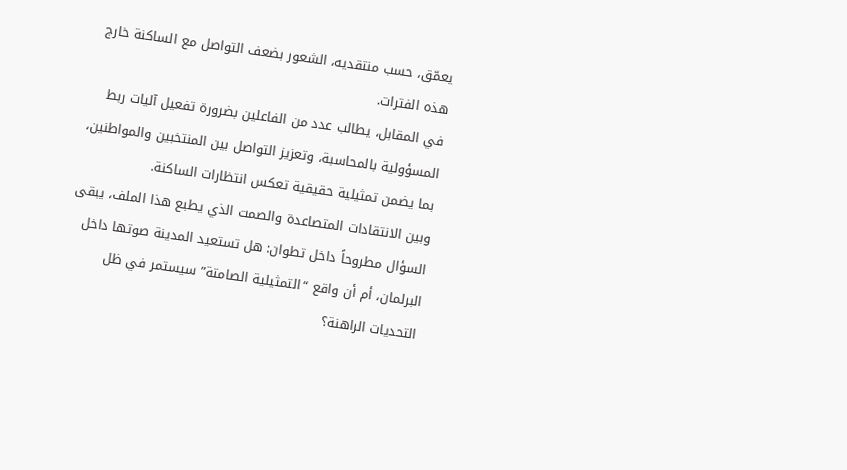يعمّق، حسب منتقديه، الشعور بضعف التواصل مع الساكنة خارج هذه الفترات.
في المقابل، يطالب عدد من الفاعلين بضرورة تفعيل آليات ربط المسؤولية بالمحاسبة، وتعزيز التواصل بين المنتخبين والمواطنين، بما يضمن تمثيلية حقيقية تعكس انتظارات الساكنة.
وبين الانتقادات المتصاعدة والصمت الذي يطبع هذا الملف، يبقى السؤال مطروحاً داخل تطوان: هل تستعيد المدينة صوتها داخل البرلمان، أم أن واقع “التمثيلية الصامتة” سيستمر في ظل التحديات الراهنة؟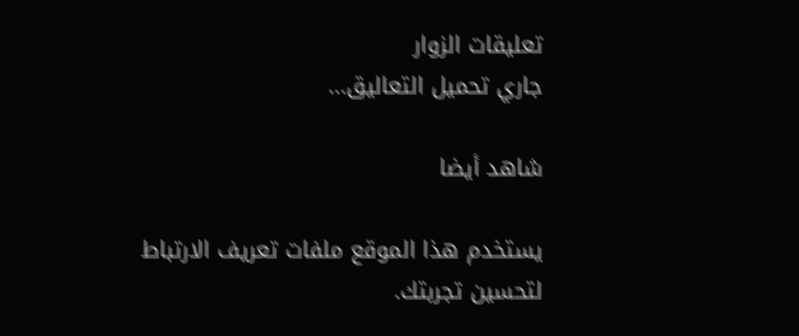تعليقات الزوار
جاري تحميل التعاليق...

شاهد أيضا

يستخدم هذا الموقع ملفات تعريف الارتباط لتحسين تجربتك.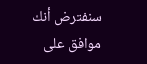سنفترض أنك موافق على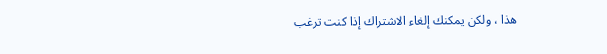هذا ، ولكن يمكنك إلغاء الاشتراك إذا كنت ترغب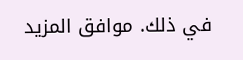في ذلك. موافق المزيد